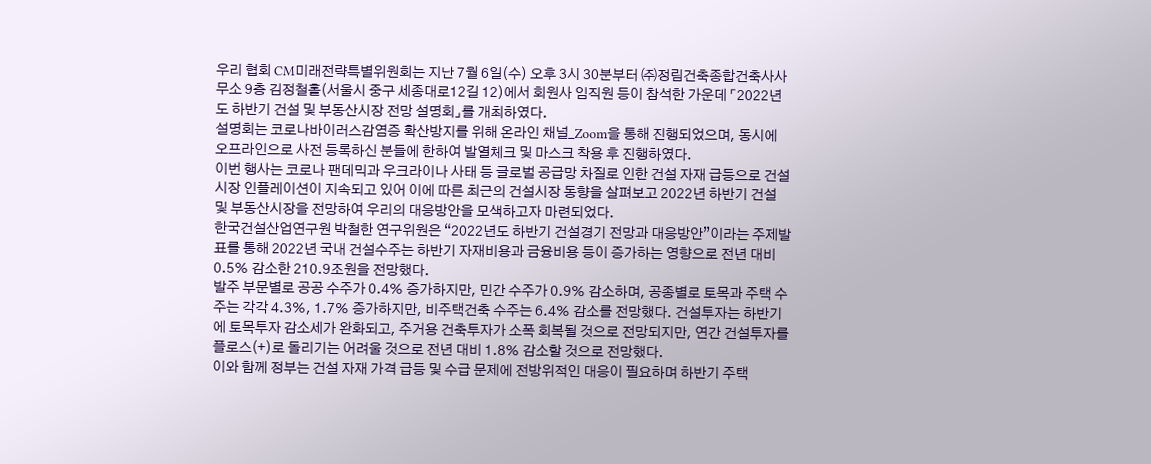우리 협회 CM미래전략특별위원회는 지난 7월 6일(수) 오후 3시 30분부터 ㈜정림건축종합건축사사무소 9층 김정철홀(서울시 중구 세종대로12길 12)에서 회원사 임직원 등이 참석한 가운데 ⌜2022년도 하반기 건설 및 부동산시장 전망 설명회⌟를 개최하였다.
설명회는 코로나바이러스감염증 확산방지를 위해 온라인 채널_Zoom을 통해 진행되었으며, 동시에 오프라인으로 사전 등록하신 분들에 한하여 발열체크 및 마스크 착용 후 진행하였다.
이번 행사는 코로나 팬데믹과 우크라이나 사태 등 글로벌 공급망 차질로 인한 건설 자재 급등으로 건설시장 인플레이션이 지속되고 있어 이에 따른 최근의 건설시장 동향을 살펴보고 2022년 하반기 건설 및 부동산시장을 전망하여 우리의 대응방안을 모색하고자 마련되었다.
한국건설산업연구원 박철한 연구위원은 “2022년도 하반기 건설경기 전망과 대응방안”이라는 주제발표를 통해 2022년 국내 건설수주는 하반기 자재비용과 금융비용 등이 증가하는 영향으로 전년 대비 0.5% 감소한 210.9조원을 전망했다.
발주 부문별로 공공 수주가 0.4% 증가하지만, 민간 수주가 0.9% 감소하며, 공종별로 토목과 주택 수주는 각각 4.3%, 1.7% 증가하지만, 비주택건축 수주는 6.4% 감소를 전망했다. 건설투자는 하반기에 토목투자 감소세가 완화되고, 주거용 건축투자가 소폭 회복될 것으로 전망되지만, 연간 건설투자를 플로스(+)로 돌리기는 어려울 것으로 전년 대비 1.8% 감소할 것으로 전망했다.
이와 함께 정부는 건설 자재 가격 급등 및 수급 문제에 전방위적인 대응이 필요하며 하반기 주택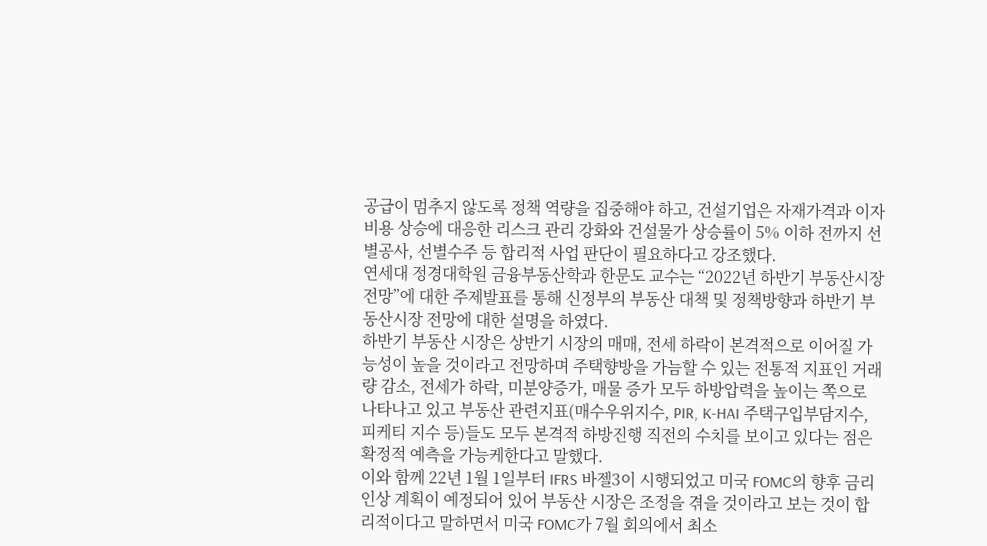공급이 멈추지 않도록 정책 역량을 집중해야 하고, 건설기업은 자재가격과 이자비용 상승에 대응한 리스크 관리 강화와 건설물가 상승률이 5% 이하 전까지 선별공사, 선별수주 등 합리적 사업 판단이 필요하다고 강조했다.
연세대 정경대학원 금융부동산학과 한문도 교수는 “2022년 하반기 부동산시장 전망”에 대한 주제발표를 통해 신정부의 부동산 대책 및 정책방향과 하반기 부동산시장 전망에 대한 설명을 하였다.
하반기 부동산 시장은 상반기 시장의 매매, 전세 하락이 본격적으로 이어질 가능성이 높을 것이라고 전망하며 주택향방을 가늠할 수 있는 전통적 지표인 거래량 감소, 전세가 하락, 미분양증가, 매물 증가 모두 하방압력을 높이는 쪽으로 나타나고 있고 부동산 관련지표(매수우위지수, PIR, K-HAI 주택구입부담지수, 피케티 지수 등)들도 모두 본격적 하방진행 직전의 수치를 보이고 있다는 점은 확정적 예측을 가능케한다고 말했다.
이와 함께 22년 1월 1일부터 IFRS 바젤3이 시행되었고 미국 FOMC의 향후 금리인상 계획이 예정되어 있어 부동산 시장은 조정을 겪을 것이라고 보는 것이 합리적이다고 말하면서 미국 FOMC가 7월 회의에서 최소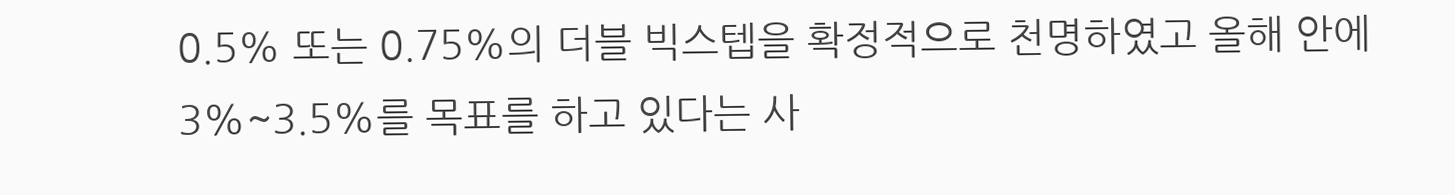0.5% 또는 0.75%의 더블 빅스텝을 확정적으로 천명하였고 올해 안에 3%~3.5%를 목표를 하고 있다는 사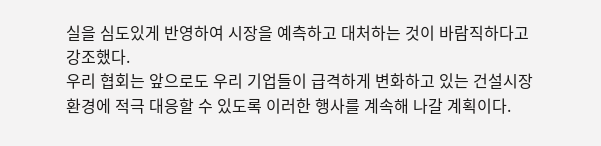실을 심도있게 반영하여 시장을 예측하고 대처하는 것이 바람직하다고 강조했다.
우리 협회는 앞으로도 우리 기업들이 급격하게 변화하고 있는 건설시장 환경에 적극 대응할 수 있도록 이러한 행사를 계속해 나갈 계획이다.